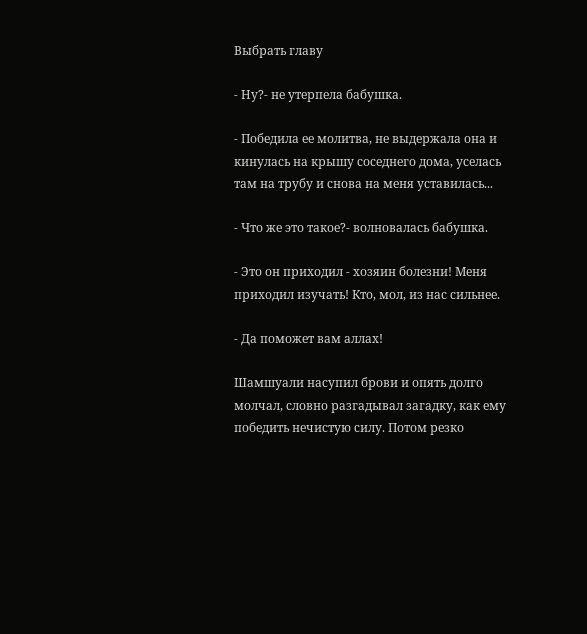Выбрать главу

- Ну?- не утерпела бабушка.

- Победила ее молитва, не выдержала она и кинулась на крышу соседнего дома, уселась там на трубу и снова на меня уставилась...

- Что же это такое?- волновалась бабушка.

- Это он приходил - хозяин болезни! Меня приходил изучать! Кто, мол, из нас сильнее.

- Да поможет вам аллах!

Шамшуали насупил брови и опять долго молчал, словно разгадывал загадку, как ему победить нечистую силу. Потом резко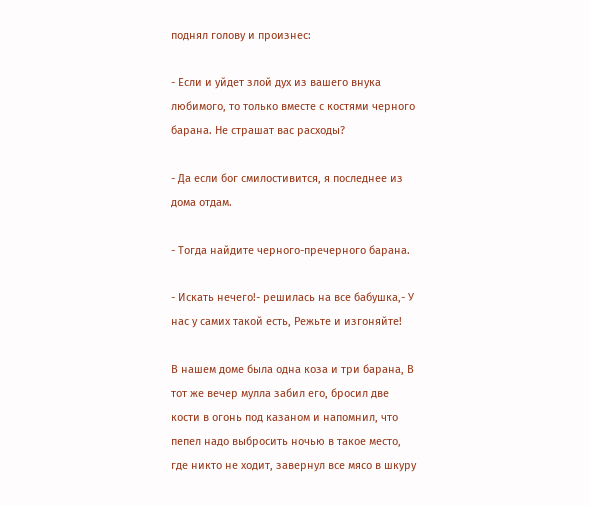поднял голову и произнес:

- Если и уйдет злой дух из вашего внука любимого, то только вместе с костями черного барана. Не страшат вас расходы?

- Да если бог смилостивится, я последнее из дома отдам.

- Тогда найдите черного-пречерного барана.

- Искать нечего!- решилась на все бабушка,- У нас у самих такой есть, Режьте и изгоняйте!

В нашем доме была одна коза и три барана, В тот же вечер мулла забил его, бросил две кости в огонь под казаном и напомнил, что пепел надо выбросить ночью в такое место, где никто не ходит, завернул все мясо в шкуру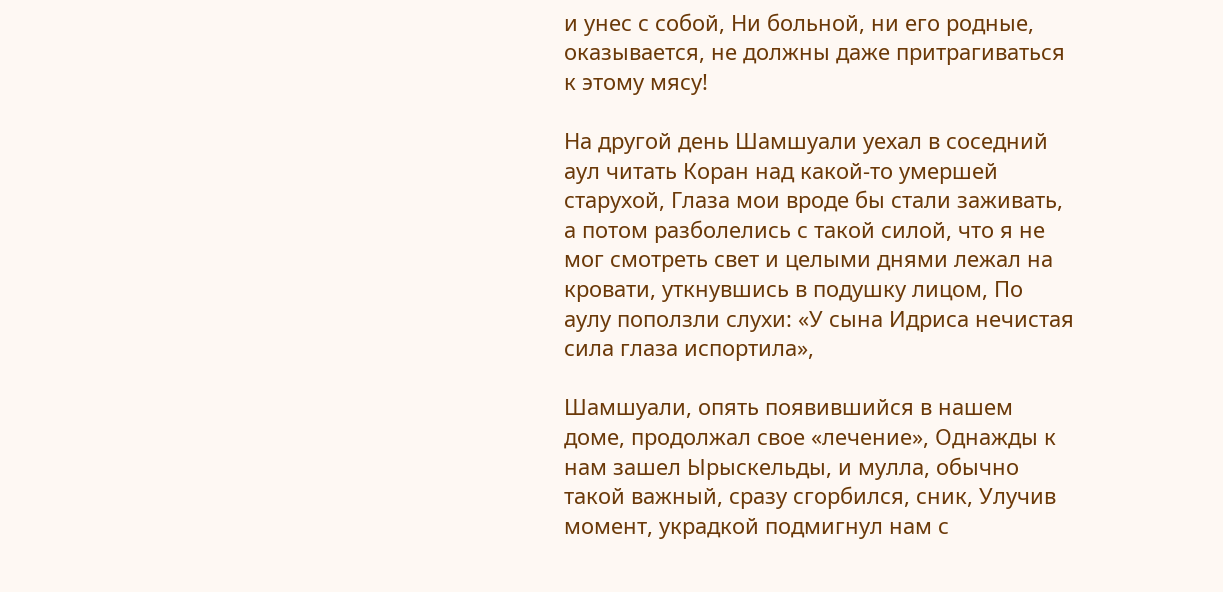и унес с собой, Ни больной, ни его родные, оказывается, не должны даже притрагиваться к этому мясу!

На другой день Шамшуали уехал в соседний аул читать Коран над какой-то умершей старухой, Глаза мои вроде бы стали заживать, а потом разболелись с такой силой, что я не мог смотреть свет и целыми днями лежал на кровати, уткнувшись в подушку лицом, По аулу поползли слухи: «У сына Идриса нечистая сила глаза испортила»,

Шамшуали, опять появившийся в нашем доме, продолжал свое «лечение», Однажды к нам зашел Ырыскельды, и мулла, обычно такой важный, сразу сгорбился, сник, Улучив момент, украдкой подмигнул нам с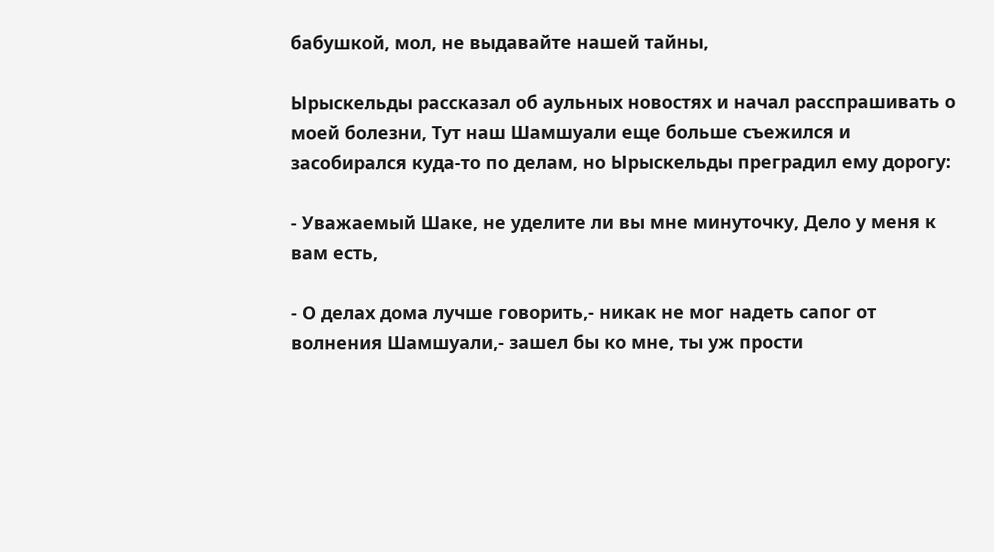бабушкой, мол, не выдавайте нашей тайны,

Ырыскельды рассказал об аульных новостях и начал расспрашивать о моей болезни, Тут наш Шамшуали еще больше съежился и засобирался куда-то по делам, но Ырыскельды преградил ему дорогу:

- Уважаемый Шаке, не уделите ли вы мне минуточку, Дело у меня к вам есть,

- О делах дома лучше говорить,- никак не мог надеть сапог от волнения Шамшуали,- зашел бы ко мне, ты уж прости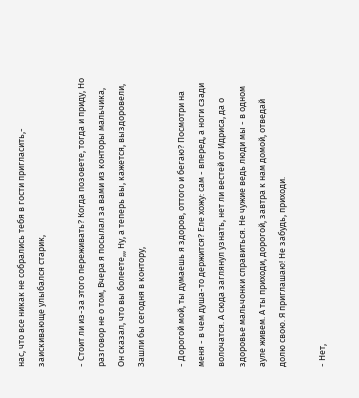нас, что все никак не собрались тебя в гости пригласить,- заискивающе улыбался старик,

- Стоит ли из-за этого переживать? Когда позовете, тогда и приду, Но разговор не о том, Вчера я посылал за вами из конторы мальчика, Он сказал, что вы болеете,,, Ну, а теперь вы, кажется, выздоровели, Зашли бы сегодня в контору,

- Дорогой мой, ты думаешь я здоров, оттого и бегаю? Посмотри на меня - в чем душа-то держится? Еле хожу: сам - вперед, а ноги сзади волочатся. А сюда заглянул узнать, нет ли вестей от Идриса, да о здоровье мальчонки справиться. Не чужие ведь люди мы - в одном ауле живем. А ты приходи, дорогой, завтра к нам домой, отведай долю свою. Я приглашаю! Не забудь, приходи.

- Нет,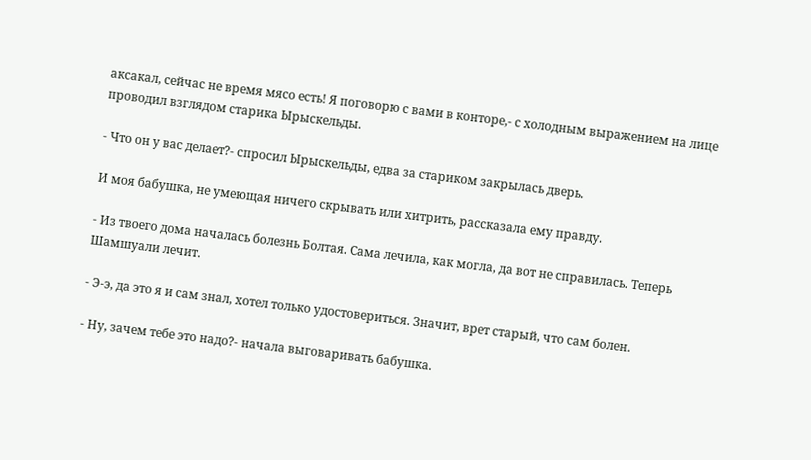аксакал, сейчас не время мясо есть! Я поговорю с вами в конторе,- с холодным выражением на лице проводил взглядом старика Ырыскельды.

- Что он у вас делает?- спросил Ырыскельды, едва за стариком закрылась дверь.

И моя бабушка, не умеющая ничего скрывать или хитрить, рассказала ему правду.

- Из твоего дома началась болезнь Болтая. Сама лечила, как могла, да вот не справилась. Теперь Шамшуали лечит.

- Э-э, да это я и сам знал, хотел только удостовериться. Значит, врет старый, что сам болен.

- Ну, зачем тебе это надо?- начала выговаривать бабушка.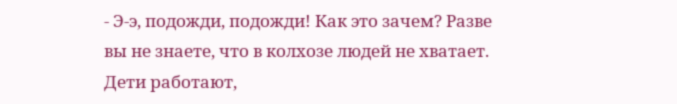- Э-э, подожди, подожди! Как это зачем? Разве вы не знаете, что в колхозе людей не хватает. Дети работают,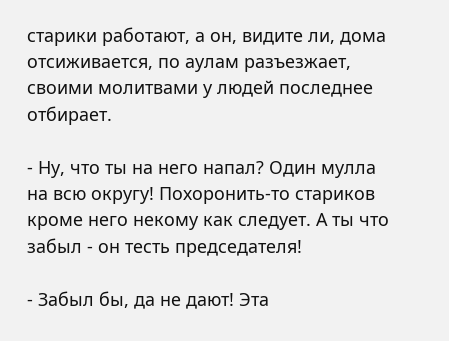старики работают, а он, видите ли, дома отсиживается, по аулам разъезжает, своими молитвами у людей последнее отбирает.

- Ну, что ты на него напал? Один мулла на всю округу! Похоронить-то стариков кроме него некому как следует. А ты что забыл - он тесть председателя!

- Забыл бы, да не дают! Эта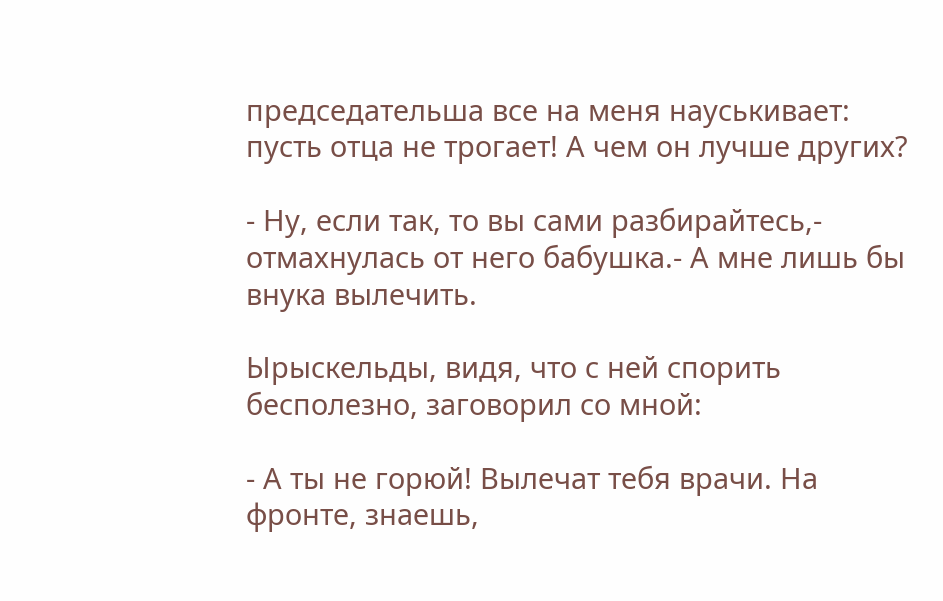председательша все на меня науськивает: пусть отца не трогает! А чем он лучше других?

- Ну, если так, то вы сами разбирайтесь,- отмахнулась от него бабушка.- А мне лишь бы внука вылечить.

Ырыскельды, видя, что с ней спорить бесполезно, заговорил со мной:

- А ты не горюй! Вылечат тебя врачи. На фронте, знаешь,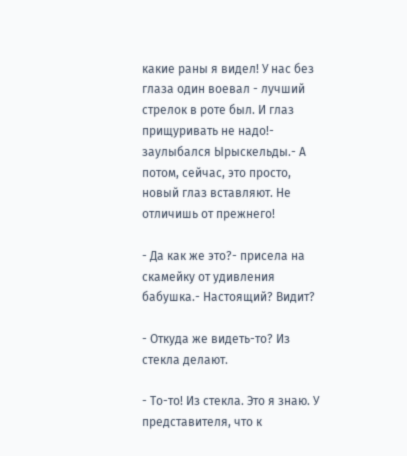какие раны я видел! У нас без глаза один воевал - лучший стрелок в роте был. И глаз прищуривать не надо!- заулыбался Ырыскельды.- А потом, сейчас, это просто, новый глаз вставляют. Не отличишь от прежнего!

- Да как же это?- присела на скамейку от удивления бабушка.- Настоящий? Видит?

- Откуда же видеть-то? Из стекла делают.

- То-то! Из стекла. Это я знаю. У представителя, что к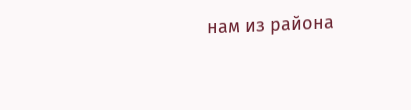нам из района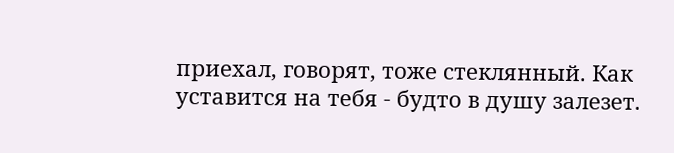приехал, говорят, тоже стеклянный. Как уставится на тебя - будто в душу залезет.